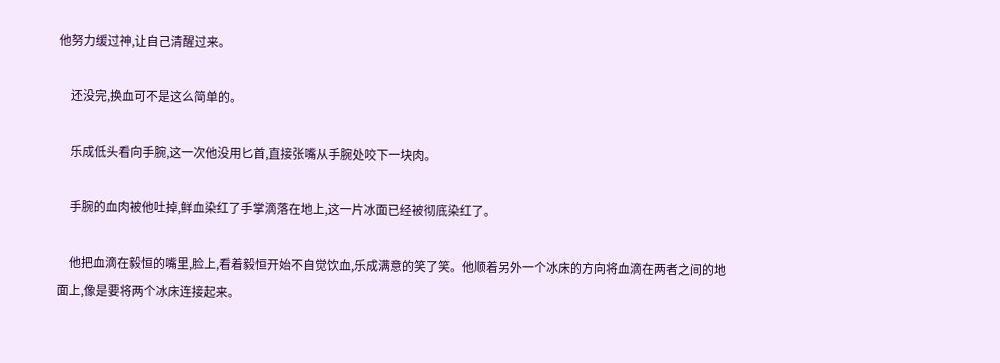他努力缓过神,让自己清醒过来。

    还没完,换血可不是这么简单的。

    乐成低头看向手腕,这一次他没用匕首,直接张嘴从手腕处咬下一块肉。

    手腕的血肉被他吐掉,鲜血染红了手掌滴落在地上,这一片冰面已经被彻底染红了。

    他把血滴在毅恒的嘴里,脸上,看着毅恒开始不自觉饮血,乐成满意的笑了笑。他顺着另外一个冰床的方向将血滴在两者之间的地面上,像是要将两个冰床连接起来。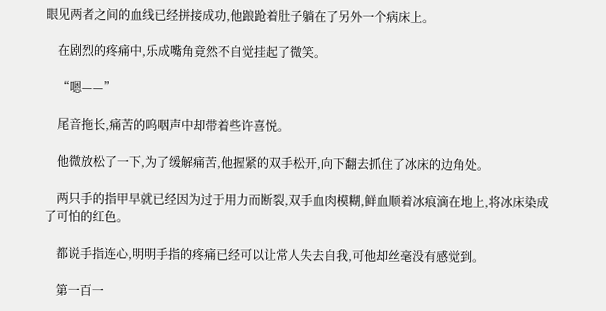眼见两者之间的血线已经拼接成功,他踉跄着肚子躺在了另外一个病床上。

    在剧烈的疼痛中,乐成嘴角竟然不自觉挂起了微笑。

    “嗯——”

    尾音拖长,痛苦的呜咽声中却带着些许喜悦。

    他微放松了一下,为了缓解痛苦,他握紧的双手松开,向下翻去抓住了冰床的边角处。

    两只手的指甲早就已经因为过于用力而断裂,双手血肉模糊,鲜血顺着冰痕滴在地上,将冰床染成了可怕的红色。

    都说手指连心,明明手指的疼痛已经可以让常人失去自我,可他却丝毫没有感觉到。

    第一百一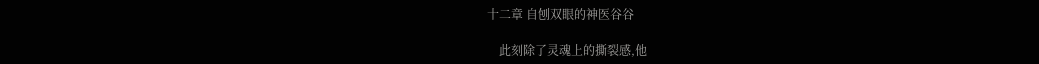十二章 自刨双眼的神医谷谷

    此刻除了灵魂上的撕裂感,他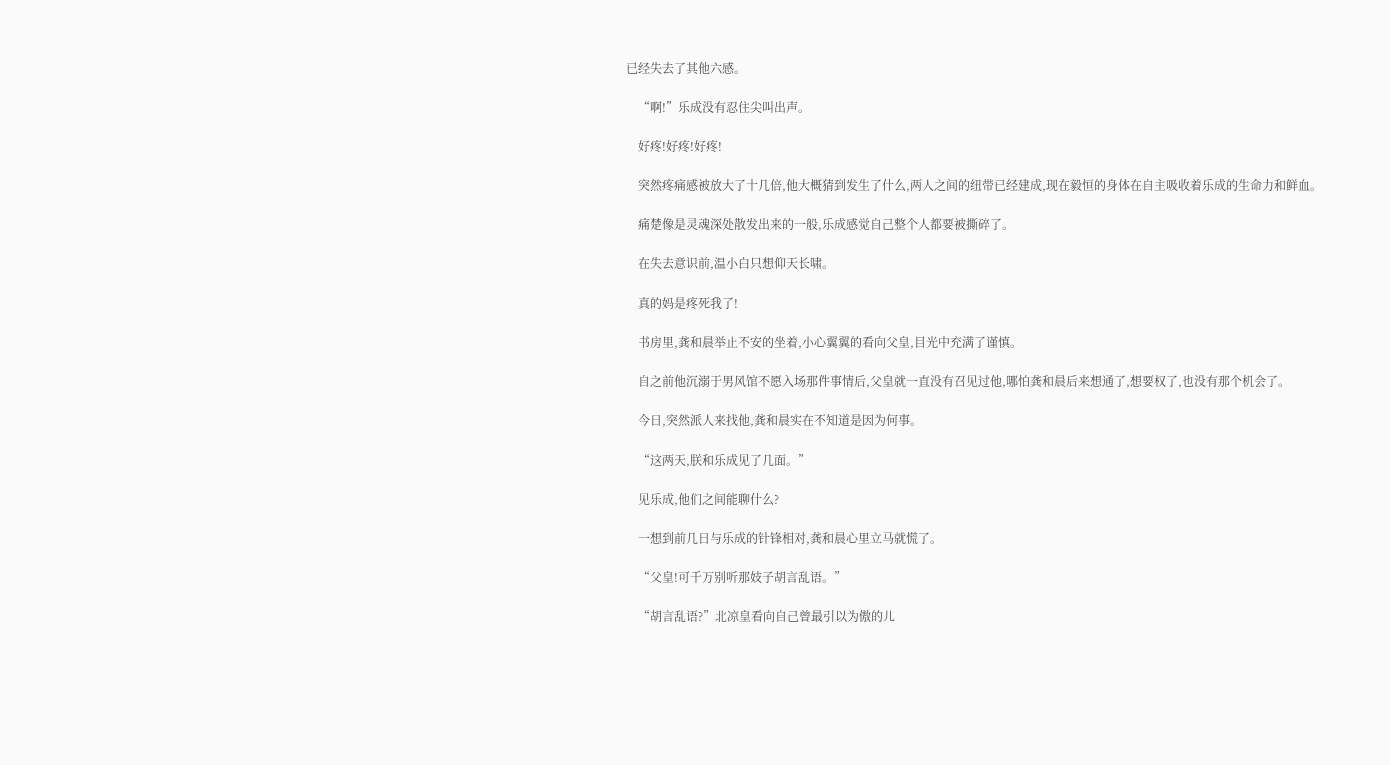已经失去了其他六感。

    “啊!”乐成没有忍住尖叫出声。

    好疼!好疼!好疼!

    突然疼痛感被放大了十几倍,他大概猜到发生了什么,两人之间的纽带已经建成,现在毅恒的身体在自主吸收着乐成的生命力和鲜血。

    痛楚像是灵魂深处散发出来的一般,乐成感觉自己整个人都要被撕碎了。

    在失去意识前,温小白只想仰天长啸。

    真的妈是疼死我了!

    书房里,龚和晨举止不安的坐着,小心翼翼的看向父皇,目光中充满了谨慎。

    自之前他沉溺于男风馆不愿入场那件事情后,父皇就一直没有召见过他,哪怕龚和晨后来想通了,想要权了,也没有那个机会了。

    今日,突然派人来找他,龚和晨实在不知道是因为何事。

    “这两天,朕和乐成见了几面。”

    见乐成,他们之间能聊什么?

    一想到前几日与乐成的针锋相对,龚和晨心里立马就慌了。

    “父皇!可千万别听那妓子胡言乱语。”

    “胡言乱语?”北凉皇看向自己曾最引以为傲的儿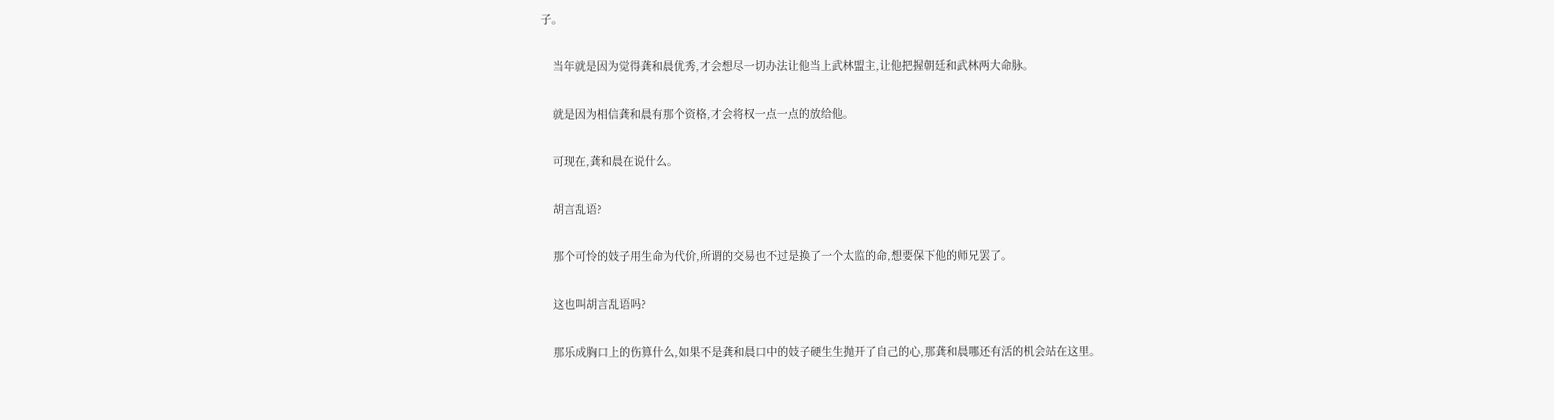子。

    当年就是因为觉得龚和晨优秀,才会想尽一切办法让他当上武林盟主,让他把握朝廷和武林两大命脉。

    就是因为相信龚和晨有那个资格,才会将权一点一点的放给他。

    可现在,龚和晨在说什么。

    胡言乱语?

    那个可怜的妓子用生命为代价,所谓的交易也不过是换了一个太监的命,想要保下他的师兄罢了。

    这也叫胡言乱语吗?

    那乐成胸口上的伤算什么,如果不是龚和晨口中的妓子硬生生抛开了自己的心,那龚和晨哪还有活的机会站在这里。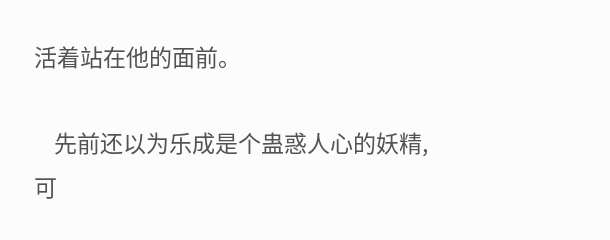活着站在他的面前。

    先前还以为乐成是个蛊惑人心的妖精,可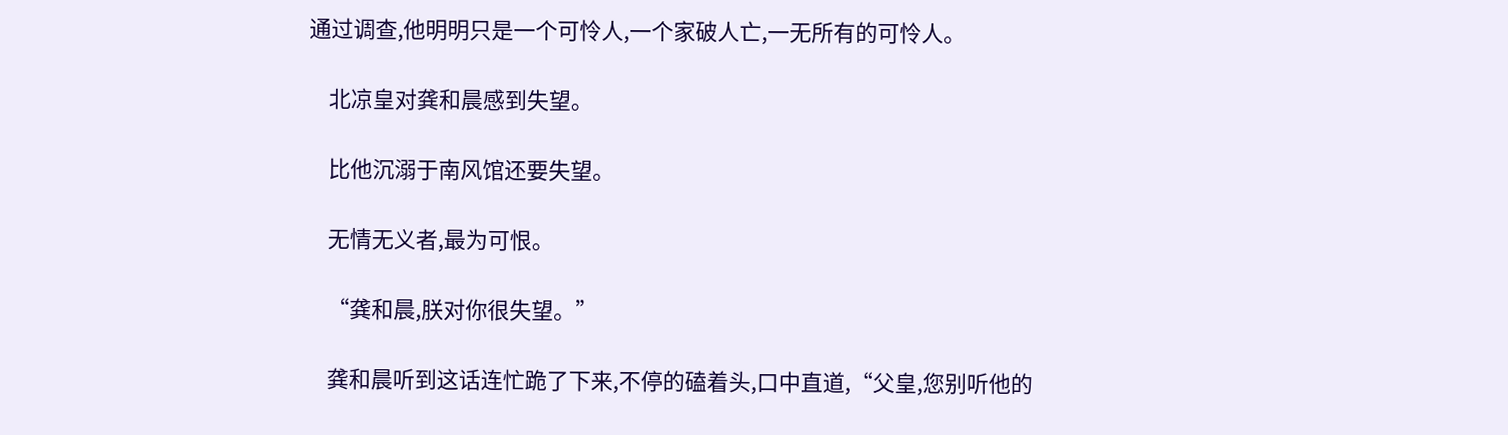通过调查,他明明只是一个可怜人,一个家破人亡,一无所有的可怜人。

    北凉皇对龚和晨感到失望。

    比他沉溺于南风馆还要失望。

    无情无义者,最为可恨。

    “龚和晨,朕对你很失望。”

    龚和晨听到这话连忙跪了下来,不停的磕着头,口中直道,“父皇,您别听他的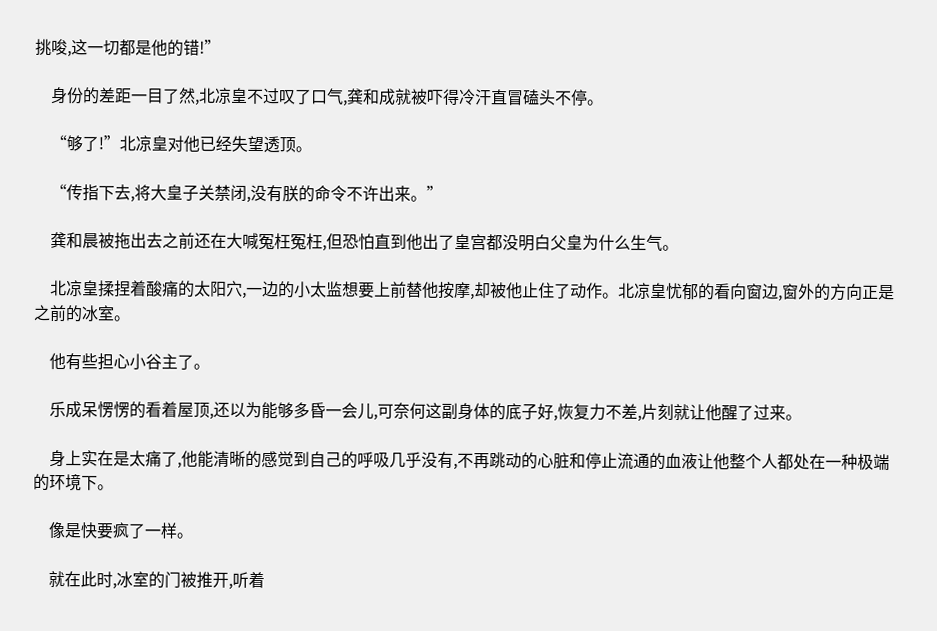挑唆,这一切都是他的错!”

    身份的差距一目了然,北凉皇不过叹了口气,龚和成就被吓得冷汗直冒磕头不停。

    “够了!”北凉皇对他已经失望透顶。

    “传指下去,将大皇子关禁闭,没有朕的命令不许出来。”

    龚和晨被拖出去之前还在大喊冤枉冤枉,但恐怕直到他出了皇宫都没明白父皇为什么生气。

    北凉皇揉捏着酸痛的太阳穴,一边的小太监想要上前替他按摩,却被他止住了动作。北凉皇忧郁的看向窗边,窗外的方向正是之前的冰室。

    他有些担心小谷主了。

    乐成呆愣愣的看着屋顶,还以为能够多昏一会儿,可奈何这副身体的底子好,恢复力不差,片刻就让他醒了过来。

    身上实在是太痛了,他能清晰的感觉到自己的呼吸几乎没有,不再跳动的心脏和停止流通的血液让他整个人都处在一种极端的环境下。

    像是快要疯了一样。

    就在此时,冰室的门被推开,听着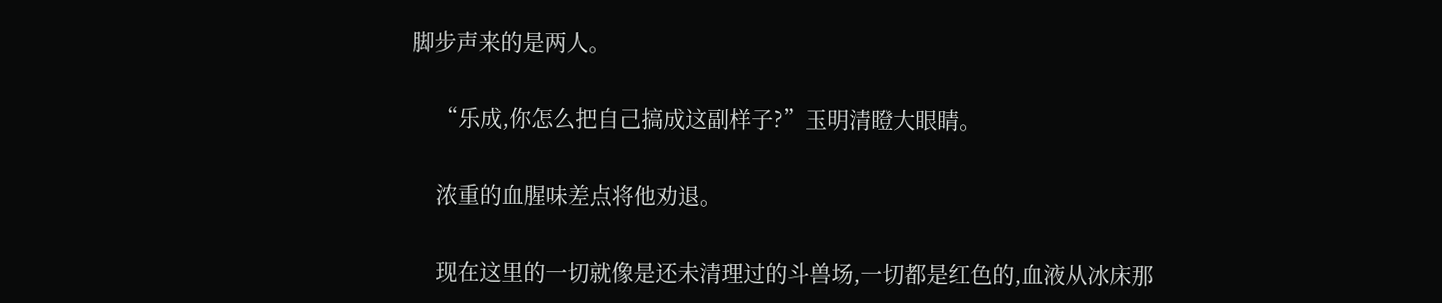脚步声来的是两人。

    “乐成,你怎么把自己搞成这副样子?”玉明清瞪大眼睛。

    浓重的血腥味差点将他劝退。

    现在这里的一切就像是还未清理过的斗兽场,一切都是红色的,血液从冰床那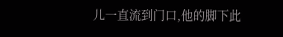儿一直流到门口,他的脚下此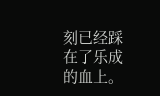刻已经踩在了乐成的血上。